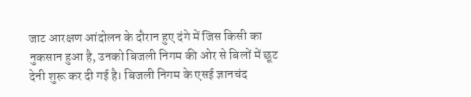जाट आरक्षण आंदोलन के दौरान हुए दंगे में जिस किसी का नुकसान हुआ है, उनको बिजली निगम की ओर से बिलों में छूट देनी शुरू कर दी गई है। बिजली निगम के एसई ज्ञानचंद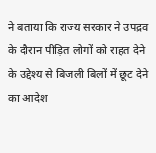ने बताया कि राज्य सरकार ने उपद्रव के दौरान पीड़ित लोगों को राहत देने के उद्देश्य से बिजली बिलों में छूट देने का आदेश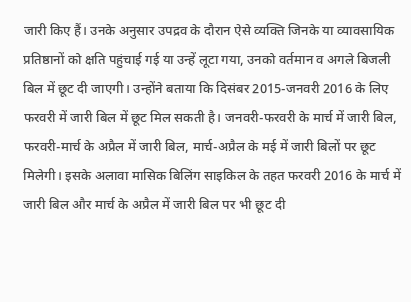जारी किए हैं। उनके अनुसार उपद्रव के दौरान ऐसे व्यक्ति जिनके या व्यावसायिक प्रतिष्ठानों को क्षति पहुंचाई गई या उन्हें लूटा गया, उनको वर्तमान व अगले बिजली बिल में छूट दी जाएगी। उन्होंने बताया कि दिसंबर 2015-जनवरी 2016 के लिए फरवरी में जारी बिल में छूट मिल सकती है। जनवरी-फरवरी के मार्च में जारी बिल, फरवरी-मार्च के अप्रैल में जारी बिल, मार्च-अप्रैल के मई में जारी बिलों पर छूट मिलेगी। इसके अलावा मासिक बिलिंग साइकिल के तहत फरवरी 2016 के मार्च में जारी बिल और मार्च के अप्रैल में जारी बिल पर भी छूट दी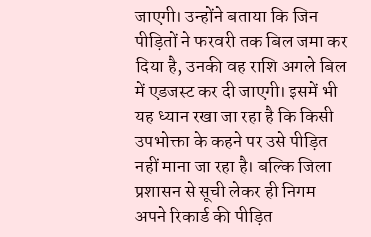जाएगी। उन्होंने बताया कि जिन पीड़ितों ने फरवरी तक बिल जमा कर दिया है, उनकी वह राशि अगले बिल में एडजस्ट कर दी जाएगी। इसमें भी यह ध्यान रखा जा रहा है कि किसी उपभोक्ता के कहने पर उसे पीड़ित नहीं माना जा रहा है। बल्कि जिला प्रशासन से सूची लेकर ही निगम अपने रिकार्ड की पीड़ित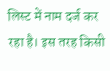लिस्ट में नाम दर्ज कर रहा है। इस तरह किसी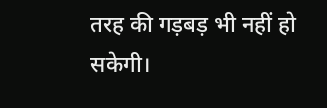तरह की गड़बड़ भी नहीं हो सकेगी।